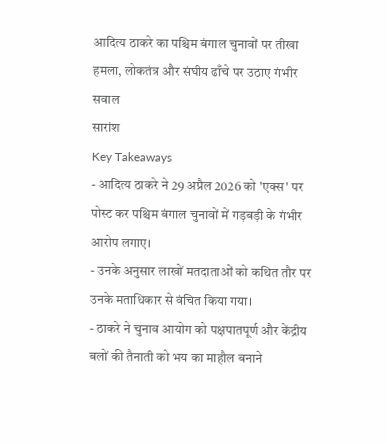आदित्य ठाकरे का पश्चिम बंगाल चुनावों पर तीखा हमला, लोकतंत्र और संघीय ढाँचे पर उठाए गंभीर सवाल
सारांश
Key Takeaways
- आदित्य ठाकरे ने 29 अप्रैल 2026 को 'एक्स' पर पोस्ट कर पश्चिम बंगाल चुनावों में गड़बड़ी के गंभीर आरोप लगाए।
- उनके अनुसार लाखों मतदाताओं को कथित तौर पर उनके मताधिकार से वंचित किया गया।
- ठाकरे ने चुनाव आयोग को पक्षपातपूर्ण और केंद्रीय बलों की तैनाती को भय का माहौल बनाने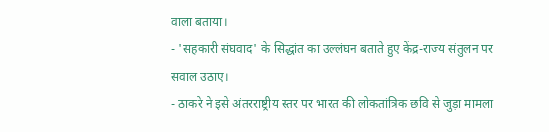वाला बताया।
- 'सहकारी संघवाद' के सिद्धांत का उल्लंघन बताते हुए केंद्र-राज्य संतुलन पर सवाल उठाए।
- ठाकरे ने इसे अंतरराष्ट्रीय स्तर पर भारत की लोकतांत्रिक छवि से जुड़ा मामला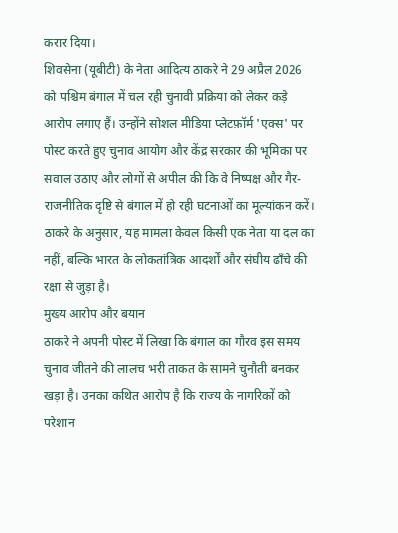करार दिया।
शिवसेना (यूबीटी) के नेता आदित्य ठाकरे ने 29 अप्रैल 2026 को पश्चिम बंगाल में चल रही चुनावी प्रक्रिया को लेकर कड़े आरोप लगाए हैं। उन्होंने सोशल मीडिया प्लेटफ़ॉर्म 'एक्स' पर पोस्ट करते हुए चुनाव आयोग और केंद्र सरकार की भूमिका पर सवाल उठाए और लोगों से अपील की कि वे निष्पक्ष और गैर-राजनीतिक दृष्टि से बंगाल में हो रही घटनाओं का मूल्यांकन करें। ठाकरे के अनुसार, यह मामला केवल किसी एक नेता या दल का नहीं, बल्कि भारत के लोकतांत्रिक आदर्शों और संघीय ढाँचे की रक्षा से जुड़ा है।
मुख्य आरोप और बयान
ठाकरे ने अपनी पोस्ट में लिखा कि बंगाल का गौरव इस समय चुनाव जीतने की लालच भरी ताकत के सामने चुनौती बनकर खड़ा है। उनका कथित आरोप है कि राज्य के नागरिकों को परेशान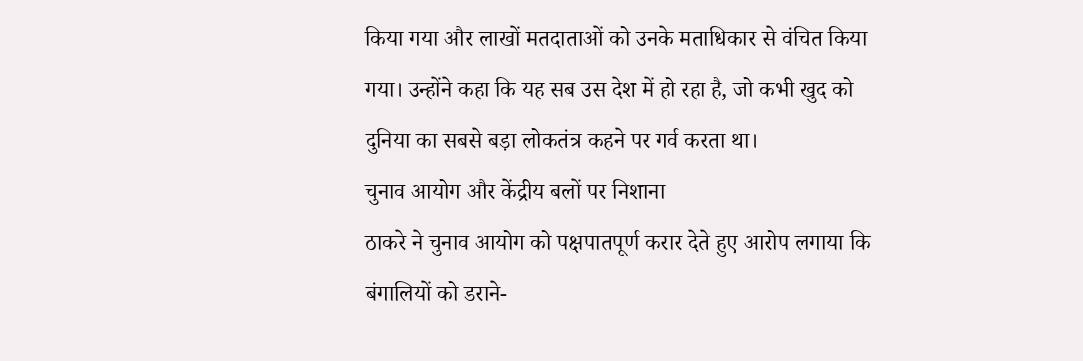किया गया और लाखों मतदाताओं को उनके मताधिकार से वंचित किया गया। उन्होंने कहा कि यह सब उस देश में हो रहा है, जो कभी खुद को दुनिया का सबसे बड़ा लोकतंत्र कहने पर गर्व करता था।
चुनाव आयोग और केंद्रीय बलों पर निशाना
ठाकरे ने चुनाव आयोग को पक्षपातपूर्ण करार देते हुए आरोप लगाया कि बंगालियों को डराने-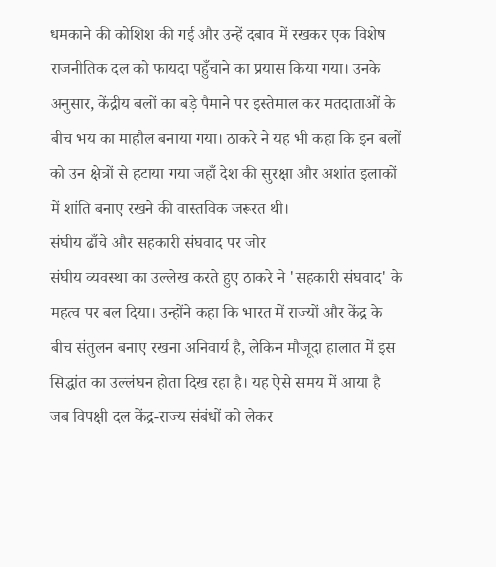धमकाने की कोशिश की गई और उन्हें दबाव में रखकर एक विशेष राजनीतिक दल को फायदा पहुँचाने का प्रयास किया गया। उनके अनुसार, केंद्रीय बलों का बड़े पैमाने पर इस्तेमाल कर मतदाताओं के बीच भय का माहौल बनाया गया। ठाकरे ने यह भी कहा कि इन बलों को उन क्षेत्रों से हटाया गया जहाँ देश की सुरक्षा और अशांत इलाकों में शांति बनाए रखने की वास्तविक जरूरत थी।
संघीय ढाँचे और सहकारी संघवाद पर जोर
संघीय व्यवस्था का उल्लेख करते हुए ठाकरे ने 'सहकारी संघवाद' के महत्व पर बल दिया। उन्होंने कहा कि भारत में राज्यों और केंद्र के बीच संतुलन बनाए रखना अनिवार्य है, लेकिन मौजूदा हालात में इस सिद्धांत का उल्लंघन होता दिख रहा है। यह ऐसे समय में आया है जब विपक्षी दल केंद्र-राज्य संबंधों को लेकर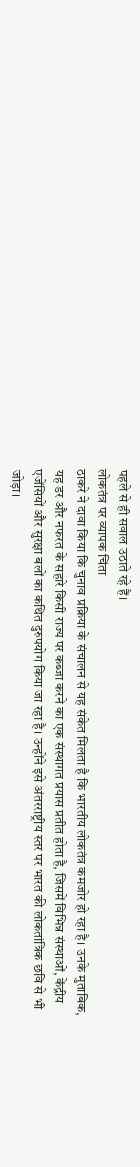पहले से ही सवाल उठाते रहे हैं।
लोकतंत्र पर व्यापक चिंता
ठाकरे ने दावा किया कि चुनाव प्रक्रिया के संचालन से यह संकेत मिलता है कि भारतीय लोकतंत्र कमजोर हो रहा है। उनके मुताबिक, यह डर और नफरत के सहारे किसी राज्य पर कब्जा करने का एक संस्थागत प्रयास प्रतीत होता है, जिसमें विभिन्न संस्थाओं, केंद्रीय एजेंसियों और सुरक्षा बलों का कथित दुरुपयोग किया जा रहा है। उन्होंने इसे अंतरराष्ट्रीय स्तर पर भारत की लोकतांत्रिक छवि से भी जोड़ा।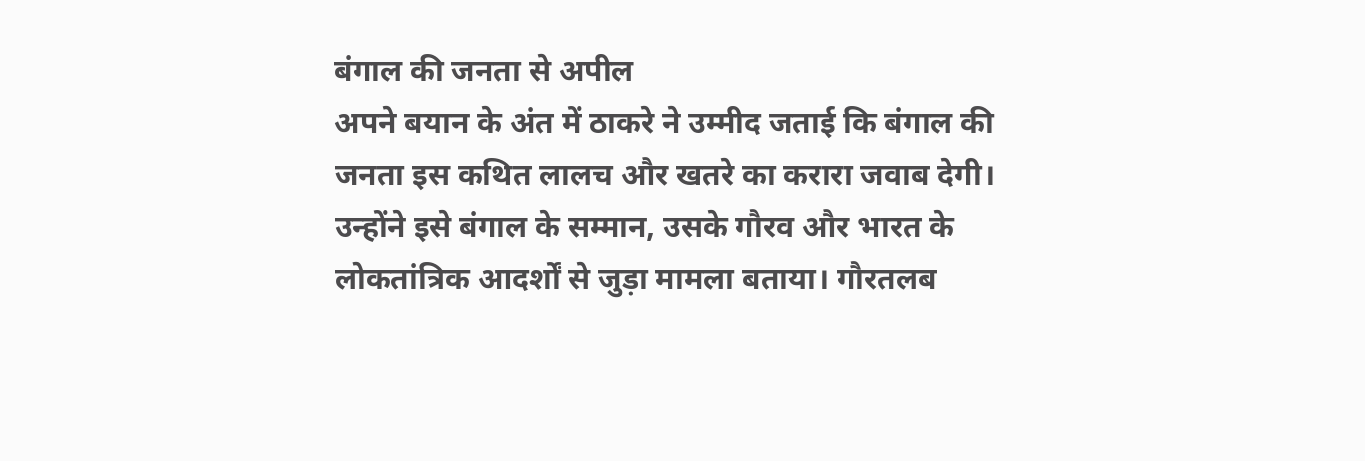बंगाल की जनता से अपील
अपने बयान के अंत में ठाकरे ने उम्मीद जताई कि बंगाल की जनता इस कथित लालच और खतरे का करारा जवाब देगी। उन्होंने इसे बंगाल के सम्मान, उसके गौरव और भारत के लोकतांत्रिक आदर्शों से जुड़ा मामला बताया। गौरतलब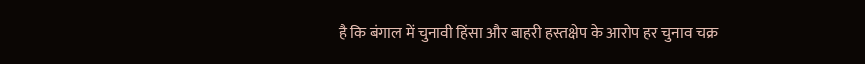है कि बंगाल में चुनावी हिंसा और बाहरी हस्तक्षेप के आरोप हर चुनाव चक्र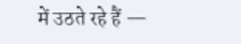में उठते रहे हैं —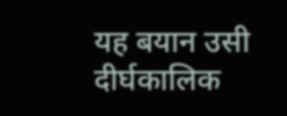यह बयान उसी दीर्घकालिक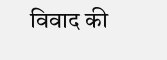विवाद की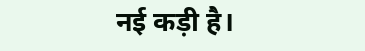नई कड़ी है।